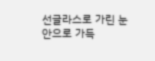선글라스로 가린 눈 안으로 가득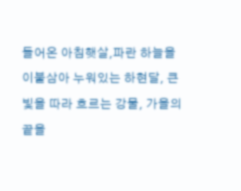들어온 아침햇살,파란 하늘을 이불삼아 누워있는 하현달, 큰 빛을 따라 흐르는 강물, 가을의 끝을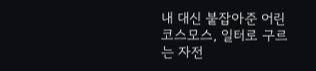내 대신 붙잡아준 어린 코스모스, 일터로 구르는 자전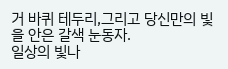거 바퀴 테두리,그리고 당신만의 빛을 안은 갈색 눈동자.
일상의 빛나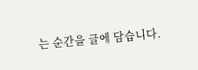는 순간을 글에 담습니다.